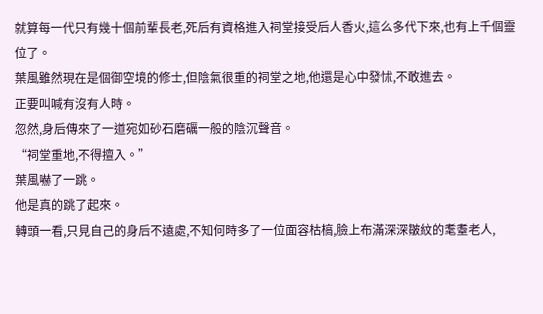就算每一代只有幾十個前輩長老,死后有資格進入祠堂接受后人香火,這么多代下來,也有上千個靈位了。
葉風雖然現在是個御空境的修士,但陰氣很重的祠堂之地,他還是心中發怵,不敢進去。
正要叫喊有沒有人時。
忽然,身后傳來了一道宛如砂石磨礪一般的陰沉聲音。
“祠堂重地,不得擅入。”
葉風嚇了一跳。
他是真的跳了起來。
轉頭一看,只見自己的身后不遠處,不知何時多了一位面容枯槁,臉上布滿深深皺紋的耄耋老人,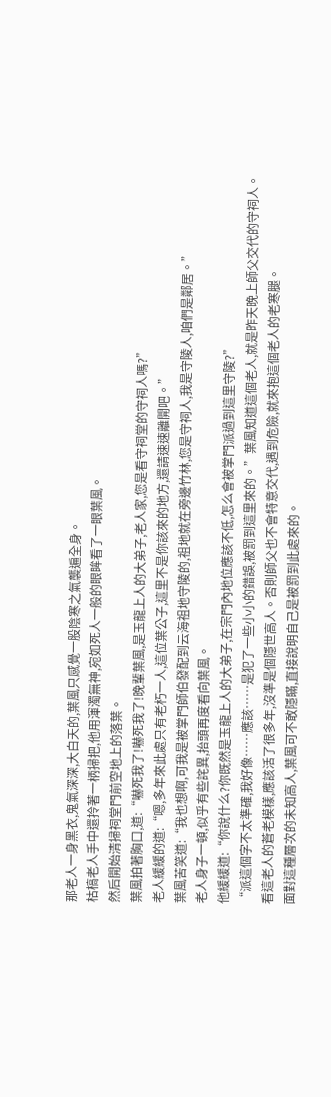那老人一身黑衣,鬼氣深深,大白天的,葉風只感覺一股陰寒之氣襲遍全身。
枯槁老人手中還拎著一柄掃把,他用渾濁無神,宛如死人一般的眼眸看了一眼葉風。
然后開始清掃祠堂門前空地上的落葉。
葉風拍著胸口,道:“嚇死我了!嚇死我了!晚輩葉風,是玉龍上人的大弟子,老人家,您是看守祠堂的守祠人嗎?”
老人緩緩的道:“嗯,多年來此處只有老朽一人,這位葉公子,這里不是你該來的地方,還請速速離開吧。”
葉風苦笑道:“我也想啊,可我是被掌門師伯發配到云海祖地守陵的,祖地就在旁邊竹林,您是守祠人,我是守陵人,咱們是鄰居。”
老人身子一頓,似乎有些詫異,抬頭再度看向葉風。
他緩緩道:“你說什么?你既然是玉龍上人的大弟子,在宗門內地位應該不低,怎么會被掌門派過到這里守陵?”
“派這個字不太準確,我好像……應該……是犯了一些小小的錯誤,被罰到這里來的。”葉風知道這個老人,就是昨天晚上師父交代的守祠人。
看這老人的蒼老模樣,應該活了很多年,沒準是個隱世高人。否則師父也不會特意交代,遇到危險,就來抱這個老人的老寒腿。
面對這種層次的未知高人,葉風可不敢隱瞞,直接說明自己是被罰到此處來的。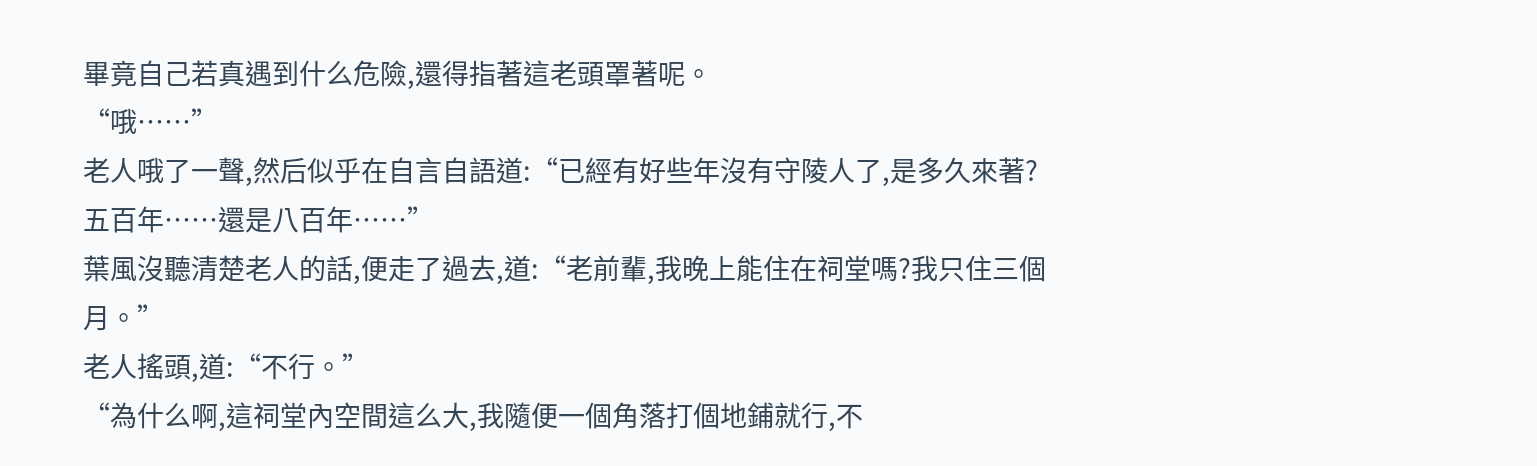畢竟自己若真遇到什么危險,還得指著這老頭罩著呢。
“哦……”
老人哦了一聲,然后似乎在自言自語道:“已經有好些年沒有守陵人了,是多久來著?五百年……還是八百年……”
葉風沒聽清楚老人的話,便走了過去,道:“老前輩,我晚上能住在祠堂嗎?我只住三個月。”
老人搖頭,道:“不行。”
“為什么啊,這祠堂內空間這么大,我隨便一個角落打個地鋪就行,不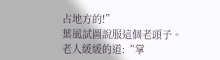占地方的!”
葉風試圖說服這個老頭子。
老人緩緩的道:“掌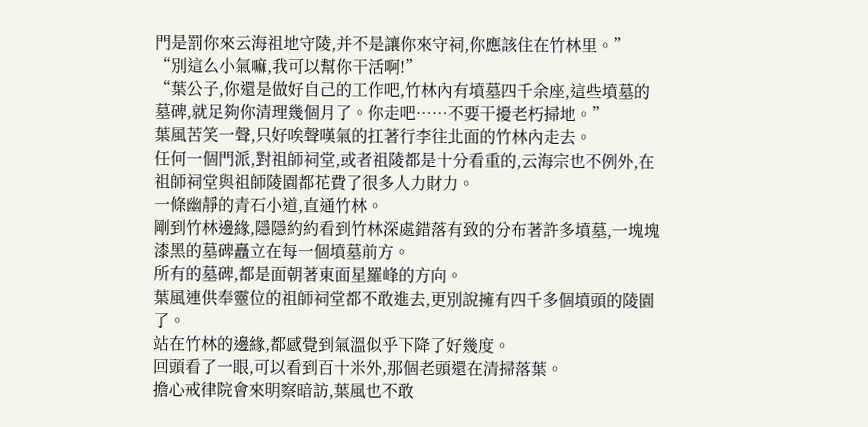門是罰你來云海祖地守陵,并不是讓你來守祠,你應該住在竹林里。”
“別這么小氣嘛,我可以幫你干活啊!”
“葉公子,你還是做好自己的工作吧,竹林內有墳墓四千余座,這些墳墓的墓碑,就足夠你清理幾個月了。你走吧……不要干擾老朽掃地。”
葉風苦笑一聲,只好唉聲嘆氣的扛著行李往北面的竹林內走去。
任何一個門派,對祖師祠堂,或者祖陵都是十分看重的,云海宗也不例外,在祖師祠堂與祖師陵園都花費了很多人力財力。
一條幽靜的青石小道,直通竹林。
剛到竹林邊緣,隱隱約約看到竹林深處錯落有致的分布著許多墳墓,一塊塊漆黑的墓碑矗立在每一個墳墓前方。
所有的墓碑,都是面朝著東面星羅峰的方向。
葉風連供奉靈位的祖師祠堂都不敢進去,更別說擁有四千多個墳頭的陵園了。
站在竹林的邊緣,都感覺到氣溫似乎下降了好幾度。
回頭看了一眼,可以看到百十米外,那個老頭還在清掃落葉。
擔心戒律院會來明察暗訪,葉風也不敢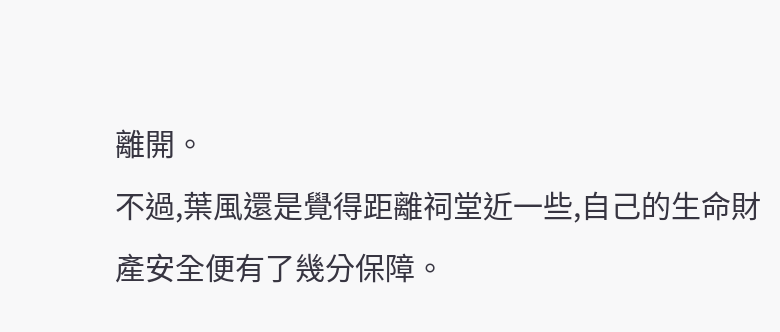離開。
不過,葉風還是覺得距離祠堂近一些,自己的生命財產安全便有了幾分保障。